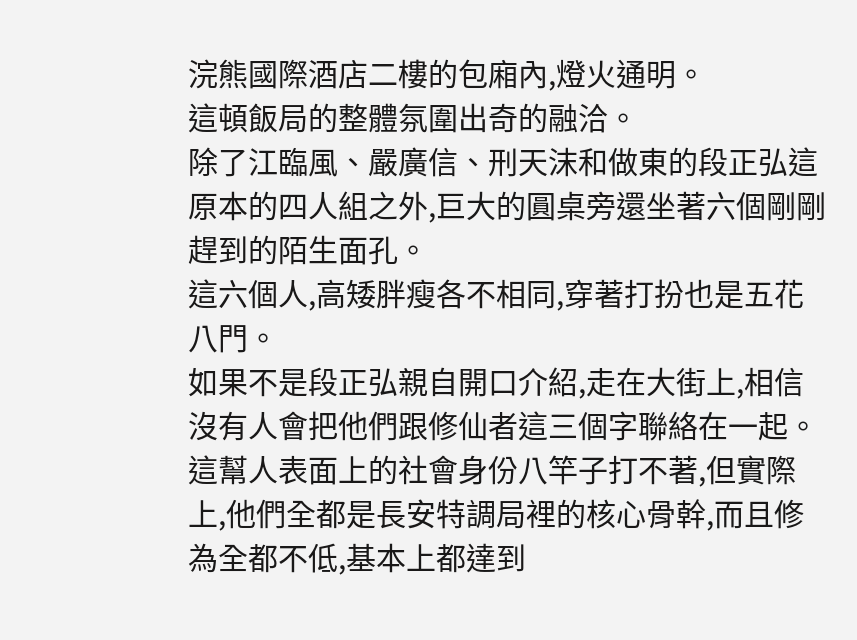浣熊國際酒店二樓的包廂內,燈火通明。
這頓飯局的整體氛圍出奇的融洽。
除了江臨風、嚴廣信、刑天沫和做東的段正弘這原本的四人組之外,巨大的圓桌旁還坐著六個剛剛趕到的陌生面孔。
這六個人,高矮胖瘦各不相同,穿著打扮也是五花八門。
如果不是段正弘親自開口介紹,走在大街上,相信沒有人會把他們跟修仙者這三個字聯絡在一起。
這幫人表面上的社會身份八竿子打不著,但實際上,他們全都是長安特調局裡的核心骨幹,而且修為全都不低,基本上都達到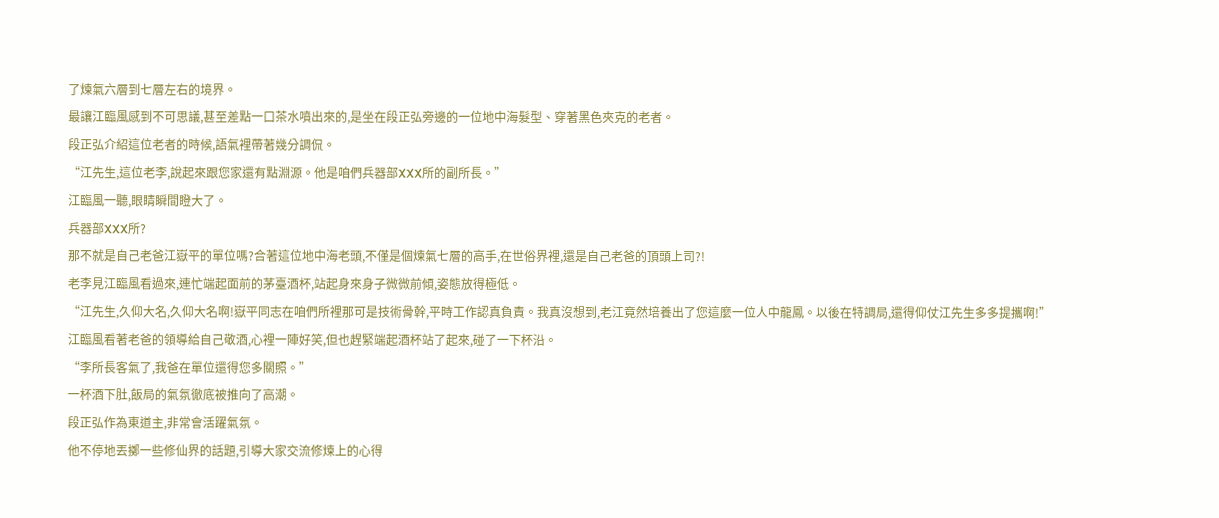了煉氣六層到七層左右的境界。
最讓江臨風感到不可思議,甚至差點一口茶水噴出來的,是坐在段正弘旁邊的一位地中海髮型、穿著黑色夾克的老者。
段正弘介紹這位老者的時候,語氣裡帶著幾分調侃。
“江先生,這位老李,說起來跟您家還有點淵源。他是咱們兵器部XXX所的副所長。”
江臨風一聽,眼睛瞬間瞪大了。
兵器部XXX所?
那不就是自己老爸江嶽平的單位嗎?合著這位地中海老頭,不僅是個煉氣七層的高手,在世俗界裡,還是自己老爸的頂頭上司?!
老李見江臨風看過來,連忙端起面前的茅臺酒杯,站起身來身子微微前傾,姿態放得極低。
“江先生,久仰大名,久仰大名啊!嶽平同志在咱們所裡那可是技術骨幹,平時工作認真負責。我真沒想到,老江竟然培養出了您這麼一位人中龍鳳。以後在特調局,還得仰仗江先生多多提攜啊!”
江臨風看著老爸的領導給自己敬酒,心裡一陣好笑,但也趕緊端起酒杯站了起來,碰了一下杯沿。
“李所長客氣了,我爸在單位還得您多關照。”
一杯酒下肚,飯局的氣氛徹底被推向了高潮。
段正弘作為東道主,非常會活躍氣氛。
他不停地丟擲一些修仙界的話題,引導大家交流修煉上的心得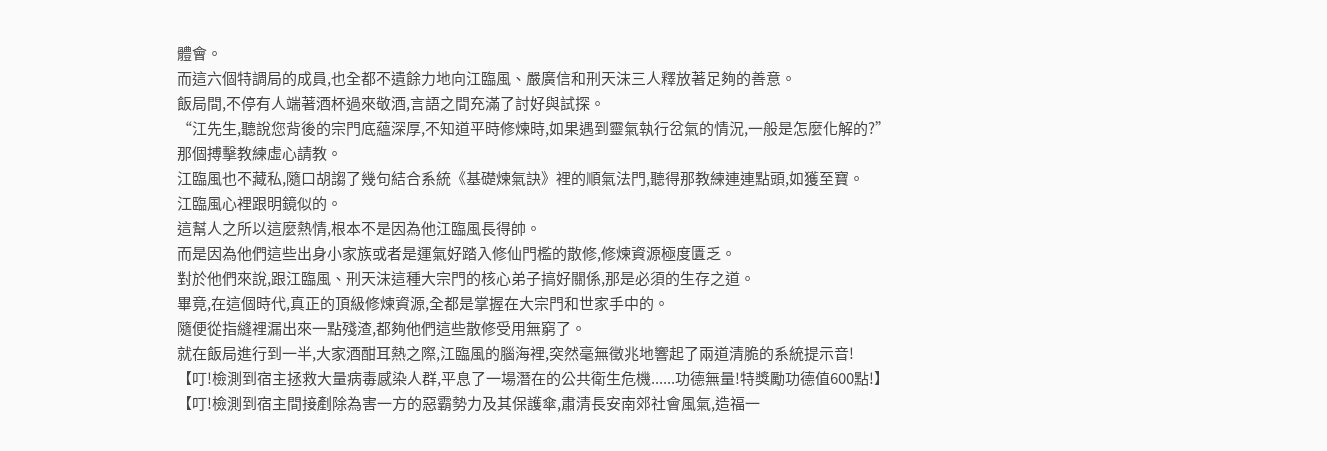體會。
而這六個特調局的成員,也全都不遺餘力地向江臨風、嚴廣信和刑天沫三人釋放著足夠的善意。
飯局間,不停有人端著酒杯過來敬酒,言語之間充滿了討好與試探。
“江先生,聽說您背後的宗門底蘊深厚,不知道平時修煉時,如果遇到靈氣執行岔氣的情況,一般是怎麼化解的?”
那個搏擊教練虛心請教。
江臨風也不藏私,隨口胡謅了幾句結合系統《基礎煉氣訣》裡的順氣法門,聽得那教練連連點頭,如獲至寶。
江臨風心裡跟明鏡似的。
這幫人之所以這麼熱情,根本不是因為他江臨風長得帥。
而是因為他們這些出身小家族或者是運氣好踏入修仙門檻的散修,修煉資源極度匱乏。
對於他們來說,跟江臨風、刑天沫這種大宗門的核心弟子搞好關係,那是必須的生存之道。
畢竟,在這個時代,真正的頂級修煉資源,全都是掌握在大宗門和世家手中的。
隨便從指縫裡漏出來一點殘渣,都夠他們這些散修受用無窮了。
就在飯局進行到一半,大家酒酣耳熱之際,江臨風的腦海裡,突然毫無徵兆地響起了兩道清脆的系統提示音!
【叮!檢測到宿主拯救大量病毒感染人群,平息了一場潛在的公共衛生危機......功德無量!特獎勵功德值600點!】
【叮!檢測到宿主間接剷除為害一方的惡霸勢力及其保護傘,肅清長安南郊社會風氣,造福一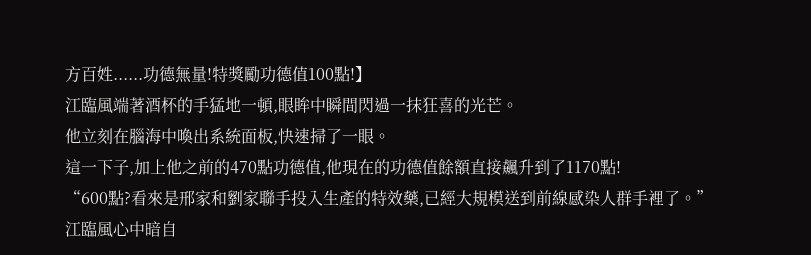方百姓......功德無量!特獎勵功德值100點!】
江臨風端著酒杯的手猛地一頓,眼眸中瞬間閃過一抹狂喜的光芒。
他立刻在腦海中喚出系統面板,快速掃了一眼。
這一下子,加上他之前的470點功德值,他現在的功德值餘額直接飆升到了1170點!
“600點?看來是邢家和劉家聯手投入生產的特效藥,已經大規模送到前線感染人群手裡了。”
江臨風心中暗自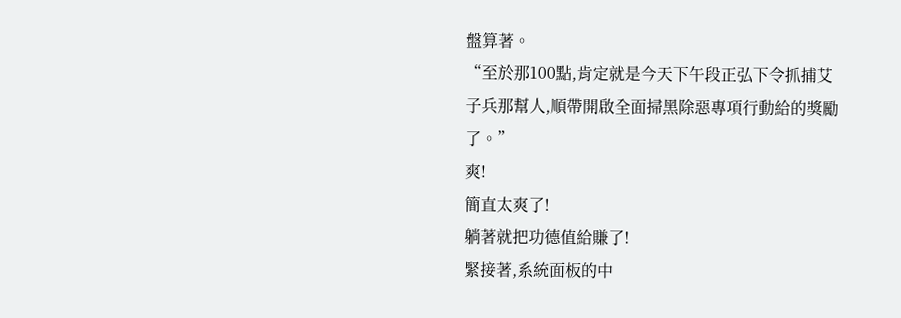盤算著。
“至於那100點,肯定就是今天下午段正弘下令抓捕艾子兵那幫人,順帶開啟全面掃黑除惡專項行動給的獎勵了。”
爽!
簡直太爽了!
躺著就把功德值給賺了!
緊接著,系統面板的中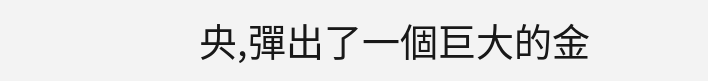央,彈出了一個巨大的金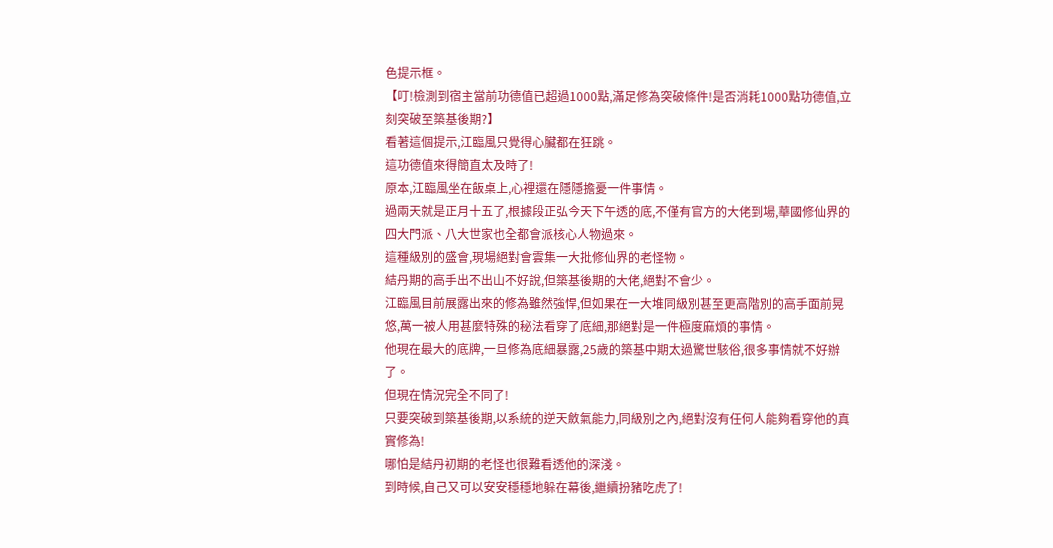色提示框。
【叮!檢測到宿主當前功德值已超過1000點,滿足修為突破條件!是否消耗1000點功德值,立刻突破至築基後期?】
看著這個提示,江臨風只覺得心臟都在狂跳。
這功德值來得簡直太及時了!
原本,江臨風坐在飯桌上,心裡還在隱隱擔憂一件事情。
過兩天就是正月十五了,根據段正弘今天下午透的底,不僅有官方的大佬到場,華國修仙界的四大門派、八大世家也全都會派核心人物過來。
這種級別的盛會,現場絕對會雲集一大批修仙界的老怪物。
結丹期的高手出不出山不好說,但築基後期的大佬,絕對不會少。
江臨風目前展露出來的修為雖然強悍,但如果在一大堆同級別甚至更高階別的高手面前晃悠,萬一被人用甚麼特殊的秘法看穿了底細,那絕對是一件極度麻煩的事情。
他現在最大的底牌,一旦修為底細暴露,25歲的築基中期太過驚世駭俗,很多事情就不好辦了。
但現在情況完全不同了!
只要突破到築基後期,以系統的逆天斂氣能力,同級別之內,絕對沒有任何人能夠看穿他的真實修為!
哪怕是結丹初期的老怪也很難看透他的深淺。
到時候,自己又可以安安穩穩地躲在幕後,繼續扮豬吃虎了!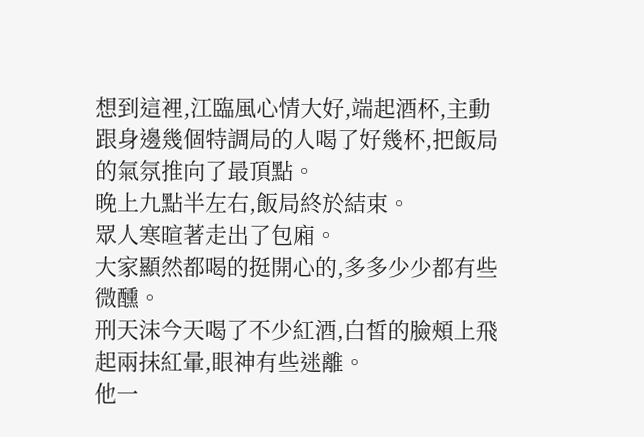想到這裡,江臨風心情大好,端起酒杯,主動跟身邊幾個特調局的人喝了好幾杯,把飯局的氣氛推向了最頂點。
晚上九點半左右,飯局終於結束。
眾人寒暄著走出了包廂。
大家顯然都喝的挺開心的,多多少少都有些微醺。
刑天沫今天喝了不少紅酒,白皙的臉頰上飛起兩抹紅暈,眼神有些迷離。
他一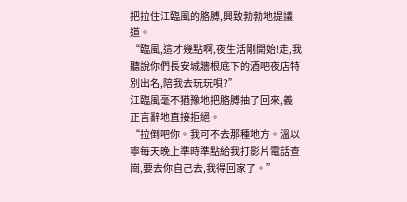把拉住江臨風的胳膊,興致勃勃地提議道。
“臨風,這才幾點啊,夜生活剛開始!走,我聽說你們長安城牆根底下的酒吧夜店特別出名,陪我去玩玩唄?”
江臨風毫不猶豫地把胳膊抽了回來,義正言辭地直接拒絕。
“拉倒吧你。我可不去那種地方。溫以寧每天晚上準時準點給我打影片電話查崗,要去你自己去,我得回家了。”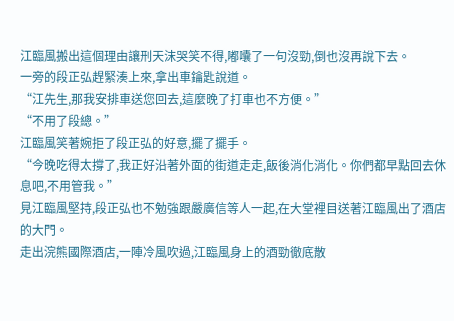江臨風搬出這個理由讓刑天沫哭笑不得,嘟囔了一句沒勁,倒也沒再說下去。
一旁的段正弘趕緊湊上來,拿出車鑰匙說道。
“江先生,那我安排車送您回去,這麼晚了打車也不方便。”
“不用了段總。”
江臨風笑著婉拒了段正弘的好意,擺了擺手。
“今晚吃得太撐了,我正好沿著外面的街道走走,飯後消化消化。你們都早點回去休息吧,不用管我。”
見江臨風堅持,段正弘也不勉強跟嚴廣信等人一起,在大堂裡目送著江臨風出了酒店的大門。
走出浣熊國際酒店,一陣冷風吹過,江臨風身上的酒勁徹底散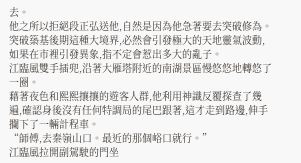去。
他之所以拒絕段正弘送他,自然是因為他急著要去突破修為。
突破築基後期這種大境界,必然會引發極大的天地靈氣波動,如果在市裡引發異象,指不定會惹出多大的亂子。
江臨風雙手插兜,沿著大雁塔附近的南湖景區慢悠悠地轉悠了一圈。
藉著夜色和熙熙攘攘的遊客人群,他利用神識反覆探查了幾遍,確認身後沒有任何特調局的尾巴跟著,這才走到路邊,伸手攔下了一輛計程車。
“師傅,去秦嶺山口。最近的那個峪口就行。”
江臨風拉開副駕駛的門坐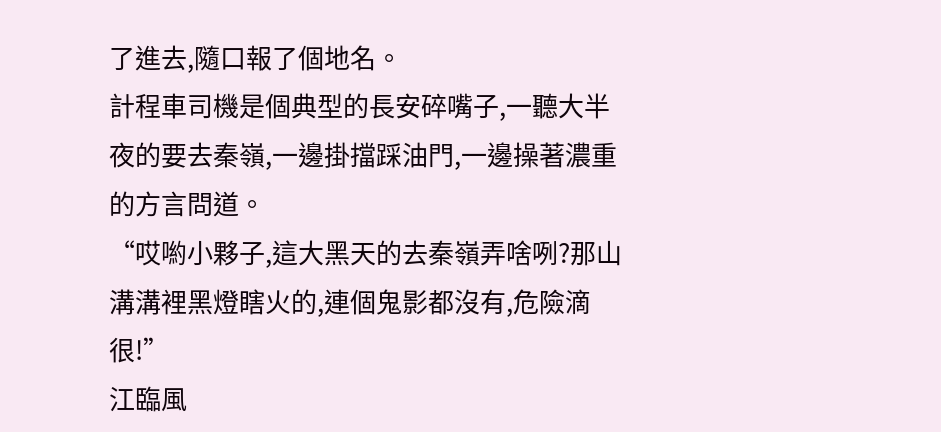了進去,隨口報了個地名。
計程車司機是個典型的長安碎嘴子,一聽大半夜的要去秦嶺,一邊掛擋踩油門,一邊操著濃重的方言問道。
“哎喲小夥子,這大黑天的去秦嶺弄啥咧?那山溝溝裡黑燈瞎火的,連個鬼影都沒有,危險滴很!”
江臨風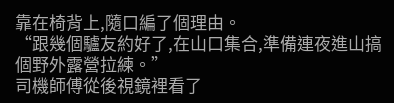靠在椅背上,隨口編了個理由。
“跟幾個驢友約好了,在山口集合,準備連夜進山搞個野外露營拉練。”
司機師傅從後視鏡裡看了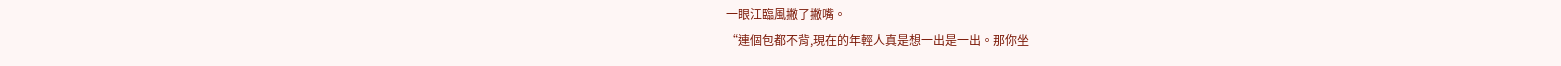一眼江臨風撇了撇嘴。
“連個包都不背,現在的年輕人真是想一出是一出。那你坐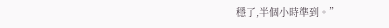穩了,半個小時準到。”